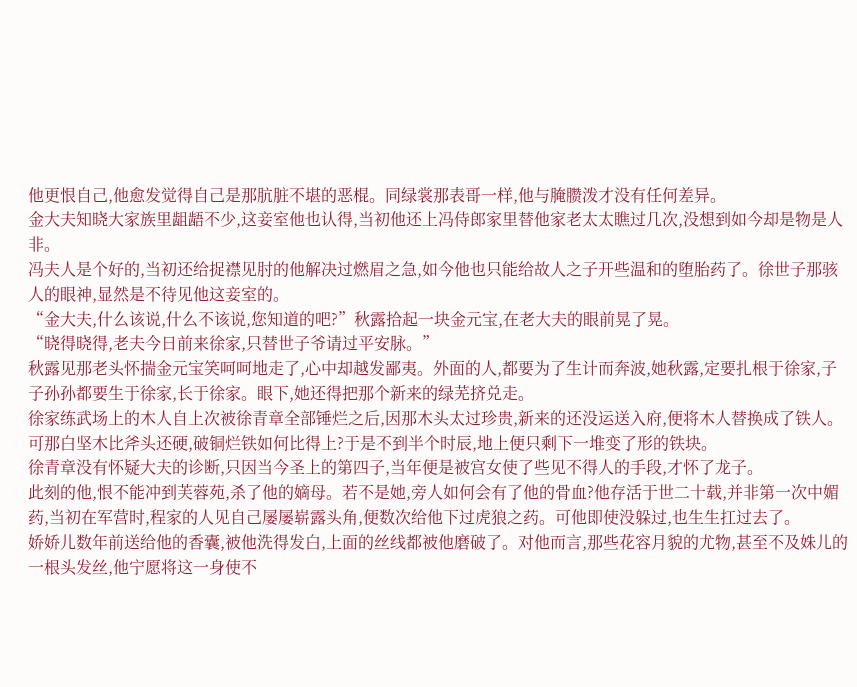他更恨自己,他愈发觉得自己是那肮脏不堪的恶棍。同绿裳那表哥一样,他与腌臜泼才没有任何差异。
金大夫知晓大家族里龃龉不少,这妾室他也认得,当初他还上冯侍郎家里替他家老太太瞧过几次,没想到如今却是物是人非。
冯夫人是个好的,当初还给捉襟见肘的他解决过燃眉之急,如今他也只能给故人之子开些温和的堕胎药了。徐世子那骇人的眼神,显然是不待见他这妾室的。
“金大夫,什么该说,什么不该说,您知道的吧?”秋露拾起一块金元宝,在老大夫的眼前晃了晃。
“晓得晓得,老夫今日前来徐家,只替世子爷请过平安脉。”
秋露见那老头怀揣金元宝笑呵呵地走了,心中却越发鄙夷。外面的人,都要为了生计而奔波,她秋露,定要扎根于徐家,子子孙孙都要生于徐家,长于徐家。眼下,她还得把那个新来的绿芜挤兑走。
徐家练武场上的木人自上次被徐青章全部锤烂之后,因那木头太过珍贵,新来的还没运送入府,便将木人替换成了铁人。可那白坚木比斧头还硬,破铜烂铁如何比得上?于是不到半个时辰,地上便只剩下一堆变了形的铁块。
徐青章没有怀疑大夫的诊断,只因当今圣上的第四子,当年便是被宫女使了些见不得人的手段,才怀了龙子。
此刻的他,恨不能冲到芙蓉苑,杀了他的嫡母。若不是她,旁人如何会有了他的骨血?他存活于世二十载,并非第一次中媚药,当初在军营时,程家的人见自己屡屡崭露头角,便数次给他下过虎狼之药。可他即使没躲过,也生生扛过去了。
娇娇儿数年前送给他的香囊,被他洗得发白,上面的丝线都被他磨破了。对他而言,那些花容月貌的尤物,甚至不及姝儿的一根头发丝,他宁愿将这一身使不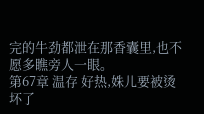完的牛劲都泄在那香囊里,也不愿多瞧旁人一眼。
第67章 温存 好热,姝儿要被烫坏了